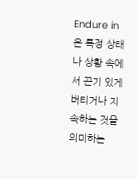Endure in은 특정 상태나 상황 속에서 끈기 있게 버티거나 지속하는 것을 의미하는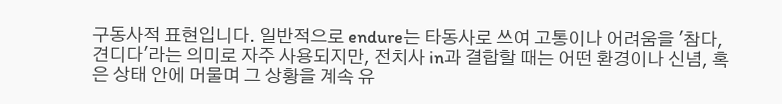구동사적 표현입니다. 일반적으로 endure는 타동사로 쓰여 고통이나 어려움을 '참다, 견디다'라는 의미로 자주 사용되지만, 전치사 in과 결합할 때는 어떤 환경이나 신념, 혹은 상태 안에 머물며 그 상황을 계속 유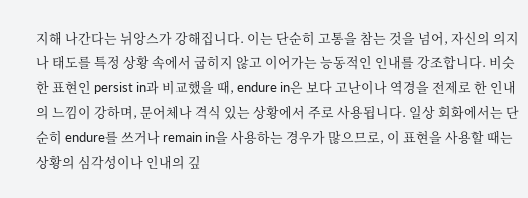지해 나간다는 뉘앙스가 강해집니다. 이는 단순히 고통을 참는 것을 넘어, 자신의 의지나 태도를 특정 상황 속에서 굽히지 않고 이어가는 능동적인 인내를 강조합니다. 비슷한 표현인 persist in과 비교했을 때, endure in은 보다 고난이나 역경을 전제로 한 인내의 느낌이 강하며, 문어체나 격식 있는 상황에서 주로 사용됩니다. 일상 회화에서는 단순히 endure를 쓰거나 remain in을 사용하는 경우가 많으므로, 이 표현을 사용할 때는 상황의 심각성이나 인내의 깊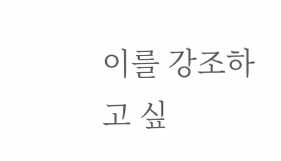이를 강조하고 싶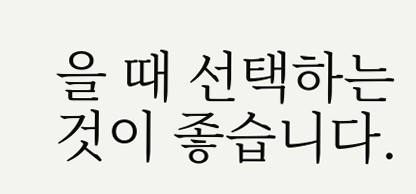을 때 선택하는 것이 좋습니다.